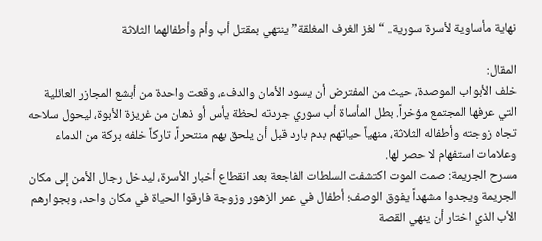نهاية مأساوية لأسرة سورية.. “لغز الغرف المغلقة” ينتهي بمقتل أب وأم وأطفالهما الثلاثة

المقال:
خلف الأبواب الموصدة، حيث من المفترض أن يسود الأمان والدفء، وقعت واحدة من أبشع المجازر العائلية التي عرفها المجتمع مؤخراً. بطل المأساة أب سوري جردته لحظة يأس أو ذهان من غريزة الأبوة، ليحول سلاحه تجاه زوجته وأطفاله الثلاثة، منهياً حياتهم بدم بارد قبل أن يلحق بهم منتحراً، تاركاً خلفه بركة من الدماء وعلامات استفهام لا حصر لها.
مسرح الجريمة: صمت الموت اكتشفت السلطات الفاجعة بعد انقطاع أخبار الأسرة، ليدخل رجال الأمن إلى مكان الجريمة ويجدوا مشهداً يفوق الوصف؛ أطفال في عمر الزهور وزوجة فارقوا الحياة في مكان واحد، وبجوارهم الأب الذي اختار أن ينهي القصة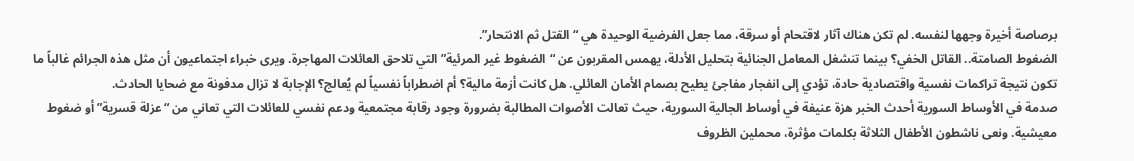برصاصة أخيرة وجهها لنفسه. لم تكن هناك آثار لاقتحام أو سرقة، مما جعل الفرضية الوحيدة هي “القتل ثم الانتحار”.
الضغوط الصامتة.. القاتل الخفي؟ بينما تنشغل المعامل الجنائية بتحليل الأدلة، يهمس المقربون عن “الضغوط غير المرئية” التي تلاحق العائلات المهاجرة. ويرى خبراء اجتماعيون أن مثل هذه الجرائم غالباً ما تكون نتيجة تراكمات نفسية واقتصادية حادة، تؤدي إلى انفجار مفاجئ يطيح بصمام الأمان العائلي. هل كانت أزمة مالية؟ أم اضطراباً نفسياً لم يُعالج؟ الإجابة لا تزال مدفونة مع ضحايا الحادث.
صدمة في الأوساط السورية أحدث الخبر هزة عنيفة في أوساط الجالية السورية، حيث تعالت الأصوات المطالبة بضرورة وجود رقابة مجتمعية ودعم نفسي للعائلات التي تعاني من “عزلة قسرية” أو ضغوط معيشية. ونعى ناشطون الأطفال الثلاثة بكلمات مؤثرة، محملين الظروف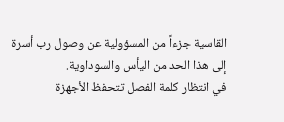القاسية جزءاً من المسؤولية عن وصول رب أسرة إلى هذا الحد من اليأس والسوداوية.
في انتظار كلمة الفصل تتحفظ الأجهزة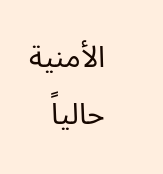الأمنية حالياً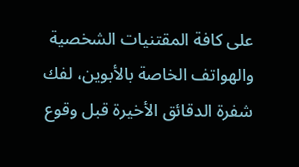على كافة المقتنيات الشخصية والهواتف الخاصة بالأبوين، لفك شفرة الدقائق الأخيرة قبل وقوع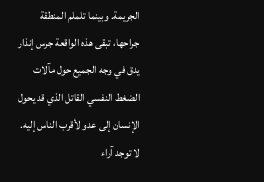الجريمة. وبينما تلملم المنطقة جراحها، تبقى هذه الواقعة جرس إنذار يدق في وجه الجميع حول مآلات الضغط النفسي القاتل الذي قد يحول الإنسان إلى عدو لأقرب الناس إليه.
لا توجد آراء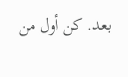بعد. كن أول من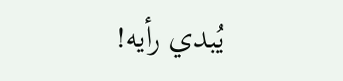يُبدي رأيه!